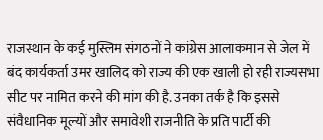राजस्थान के कई मुस्लिम संगठनों ने कांग्रेस आलाकमान से जेल में बंद कार्यकर्ता उमर खालिद को राज्य की एक खाली हो रही राज्यसभा सीट पर नामित करने की मांग की है. उनका तर्क है कि इससे संवैधानिक मूल्यों और समावेशी राजनीति के प्रति पार्टी की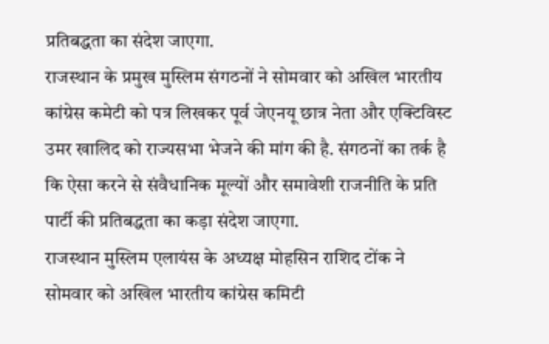प्रतिबद्धता का संदेश जाएगा.
राजस्थान के प्रमुख मुस्लिम संगठनों ने सोमवार को अखिल भारतीय कांग्रेस कमेटी को पत्र लिखकर पूर्व जेएनयू छात्र नेता और एक्टिविस्ट उमर खालिद को राज्यसभा भेजने की मांग की है. संगठनों का तर्क है कि ऐसा करने से संवैधानिक मूल्यों और समावेशी राजनीति के प्रति पार्टी की प्रतिबद्धता का कड़ा संदेश जाएगा.
राजस्थान मुस्लिम एलायंस के अध्यक्ष मोहसिन राशिद टोंक ने सोमवार को अखिल भारतीय कांग्रेस कमिटी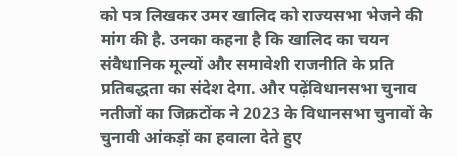को पत्र लिखकर उमर खालिद को राज्यसभा भेजने की मांग की है. उनका कहना है कि खालिद का चयन संवैधानिक मूल्यों और समावेशी राजनीति के प्रति प्रतिबद्धता का संदेश देगा. और पढ़ेंविधानसभा चुनाव नतीजों का जिक्रटोंक ने 2023 के विधानसभा चुनावों के चुनावी आंकड़ों का हवाला देते हुए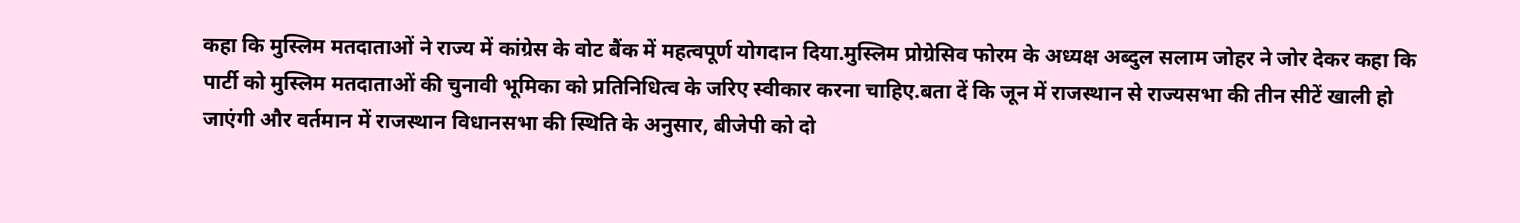कहा कि मुस्लिम मतदाताओं ने राज्य में कांग्रेस के वोट बैंक में महत्वपूर्ण योगदान दिया.मुस्लिम प्रोग्रेसिव फोरम के अध्यक्ष अब्दुल सलाम जोहर ने जोर देकर कहा कि पार्टी को मुस्लिम मतदाताओं की चुनावी भूमिका को प्रतिनिधित्व के जरिए स्वीकार करना चाहिए.बता दें कि जून में राजस्थान से राज्यसभा की तीन सीटें खाली हो जाएंगी और वर्तमान में राजस्थान विधानसभा की स्थिति के अनुसार, बीजेपी को दो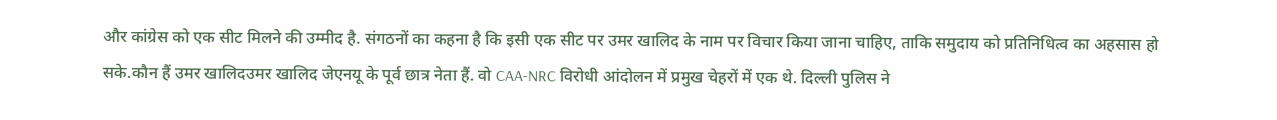और कांग्रेस को एक सीट मिलने की उम्मीद है. संगठनों का कहना है कि इसी एक सीट पर उमर खालिद के नाम पर विचार किया जाना चाहिए, ताकि समुदाय को प्रतिनिधित्व का अहसास हो सके.कौन हैं उमर खालिदउमर खालिद जेएनयू के पूर्व छात्र नेता हैं. वो CAA-NRC विरोधी आंदोलन में प्रमुख चेहरों में एक थे. दिल्ली पुलिस ने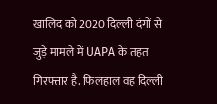खालिद को 2020 दिल्ली दंगों से जुड़े मामले में UAPA के तहत गिरफ्तार है. फिलहाल वह दिल्ली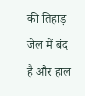की तिहाड़ जेल में बंद है और हाल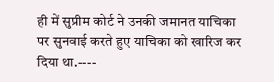ही में सुप्रीम कोर्ट ने उनकी जमानत याचिका पर सुनवाई करते हुए याचिका को खारिज कर दिया था.----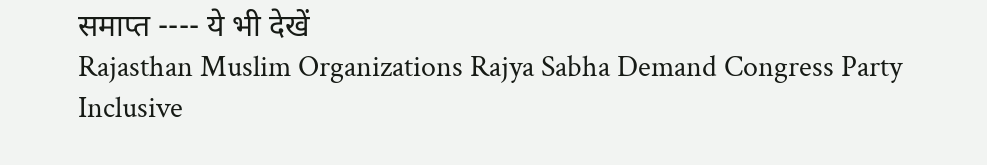समाप्त ---- ये भी देखें
Rajasthan Muslim Organizations Rajya Sabha Demand Congress Party Inclusive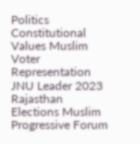Politics Constitutional Values Muslim Voter Representation JNU Leader 2023 Rajasthan Elections Muslim Progressive Forum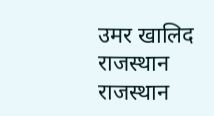उमर खालिद राजस्थान राजस्थान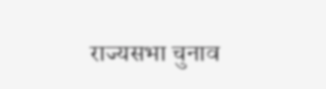राज्यसभा चुनाव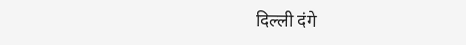दिल्ली दंगे